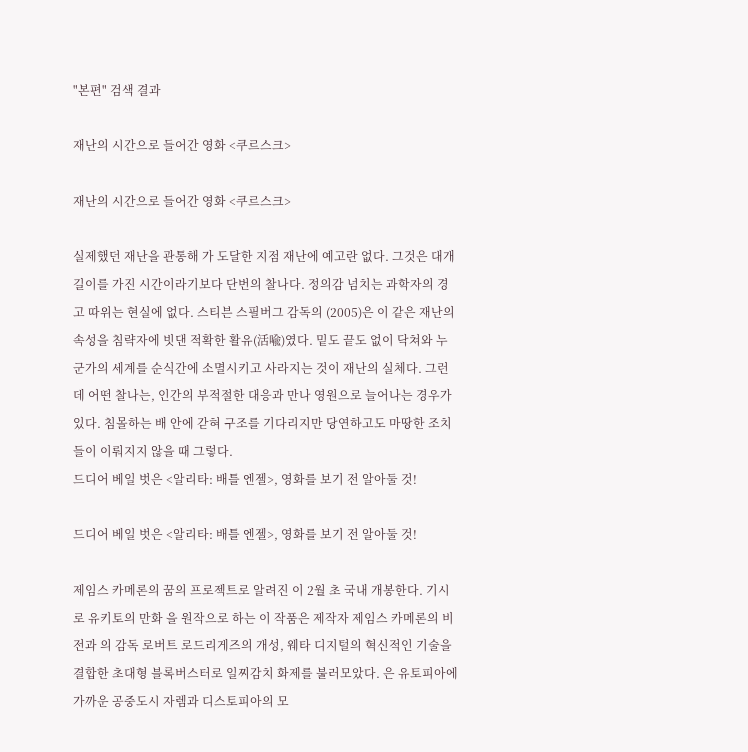"본편" 검색 결과

재난의 시간으로 들어간 영화 <쿠르스크>

재난의 시간으로 들어간 영화 <쿠르스크>

실제했던 재난을 관통해 가 도달한 지점 재난에 예고란 없다. 그것은 대개 길이를 가진 시간이라기보다 단번의 찰나다. 정의감 넘치는 과학자의 경고 따위는 현실에 없다. 스티븐 스필버그 감독의 (2005)은 이 같은 재난의 속성을 침략자에 빗댄 적확한 활유(活喩)였다. 밑도 끝도 없이 닥쳐와 누군가의 세계를 순식간에 소멸시키고 사라지는 것이 재난의 실체다. 그런데 어떤 찰나는, 인간의 부적절한 대응과 만나 영원으로 늘어나는 경우가 있다. 침몰하는 배 안에 갇혀 구조를 기다리지만 당연하고도 마땅한 조치들이 이뤄지지 않을 때 그렇다.
드디어 베일 벗은 <알리타: 배틀 엔젤>, 영화를 보기 전 알아둘 것!

드디어 베일 벗은 <알리타: 배틀 엔젤>, 영화를 보기 전 알아둘 것!

제임스 카메론의 꿈의 프로젝트로 알려진 이 2월 초 국내 개봉한다. 기시로 유키토의 만화 을 원작으로 하는 이 작품은 제작자 제임스 카메론의 비전과 의 감독 로버트 로드리게즈의 개성, 웨타 디지털의 혁신적인 기술을 결합한 초대형 블록버스터로 일찌감치 화제를 불러모았다. 은 유토피아에 가까운 공중도시 자렘과 디스토피아의 모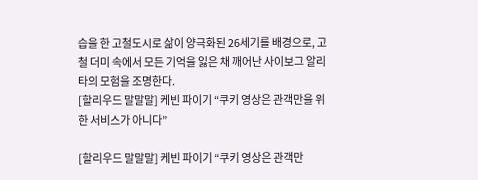습을 한 고철도시로 삶이 양극화된 26세기를 배경으로, 고철 더미 속에서 모든 기억을 잃은 채 깨어난 사이보그 알리타의 모험을 조명한다.
[할리우드 말말말] 케빈 파이기 “쿠키 영상은 관객만을 위한 서비스가 아니다”

[할리우드 말말말] 케빈 파이기 “쿠키 영상은 관객만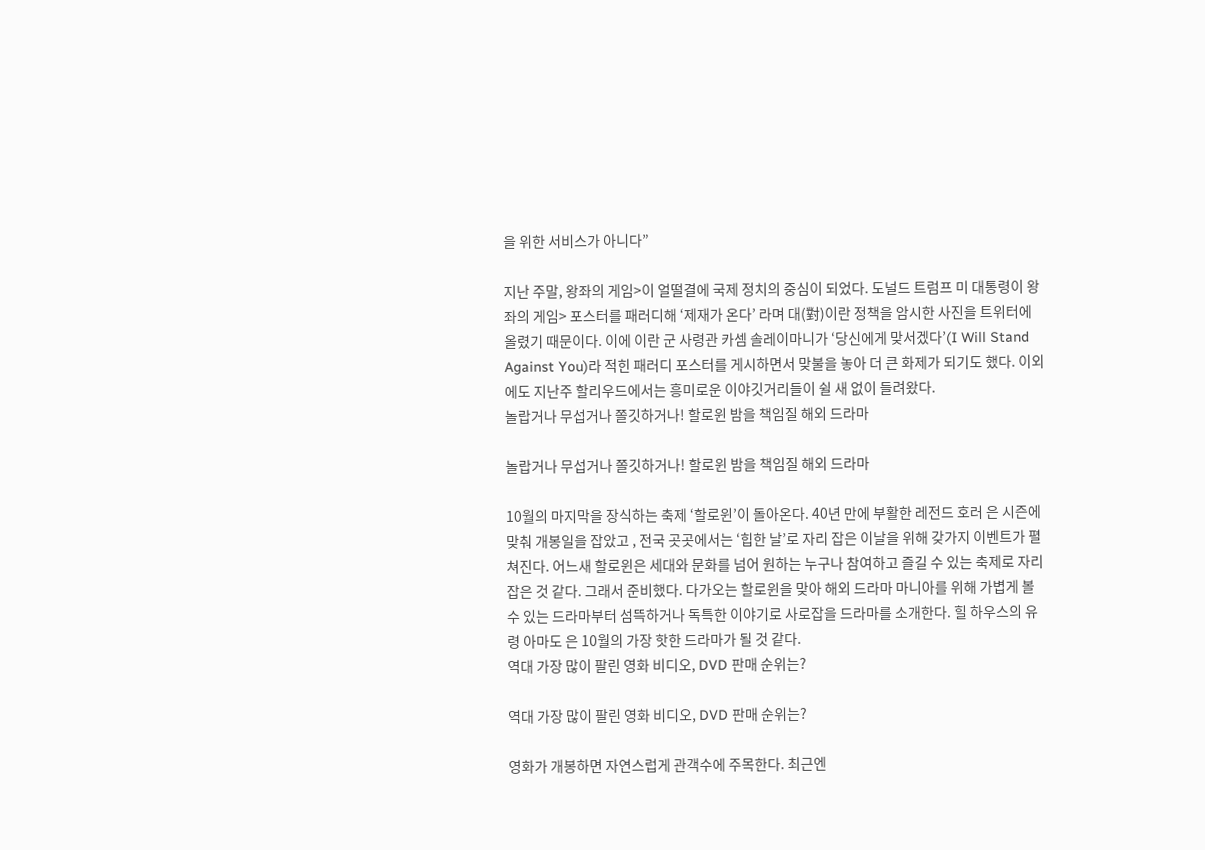을 위한 서비스가 아니다”

지난 주말, 왕좌의 게임>이 얼떨결에 국제 정치의 중심이 되었다. 도널드 트럼프 미 대통령이 왕좌의 게임> 포스터를 패러디해 ‘제재가 온다’ 라며 대(對)이란 정책을 암시한 사진을 트위터에 올렸기 때문이다. 이에 이란 군 사령관 카셈 솔레이마니가 ‘당신에게 맞서겠다’(I Will Stand Against You)라 적힌 패러디 포스터를 게시하면서 맞불을 놓아 더 큰 화제가 되기도 했다. 이외에도 지난주 할리우드에서는 흥미로운 이야깃거리들이 쉴 새 없이 들려왔다.
놀랍거나 무섭거나 쫄깃하거나! 할로윈 밤을 책임질 해외 드라마

놀랍거나 무섭거나 쫄깃하거나! 할로윈 밤을 책임질 해외 드라마

10월의 마지막을 장식하는 축제 ‘할로윈’이 돌아온다. 40년 만에 부활한 레전드 호러 은 시즌에 맞춰 개봉일을 잡았고 , 전국 곳곳에서는 ‘힙한 날’로 자리 잡은 이날을 위해 갖가지 이벤트가 펼쳐진다. 어느새 할로윈은 세대와 문화를 넘어 원하는 누구나 참여하고 즐길 수 있는 축제로 자리 잡은 것 같다. 그래서 준비했다. 다가오는 할로윈을 맞아 해외 드라마 마니아를 위해 가볍게 볼 수 있는 드라마부터 섬뜩하거나 독특한 이야기로 사로잡을 드라마를 소개한다. 힐 하우스의 유령 아마도 은 10월의 가장 핫한 드라마가 될 것 같다.
역대 가장 많이 팔린 영화 비디오, DVD 판매 순위는?

역대 가장 많이 팔린 영화 비디오, DVD 판매 순위는?

영화가 개봉하면 자연스럽게 관객수에 주목한다. 최근엔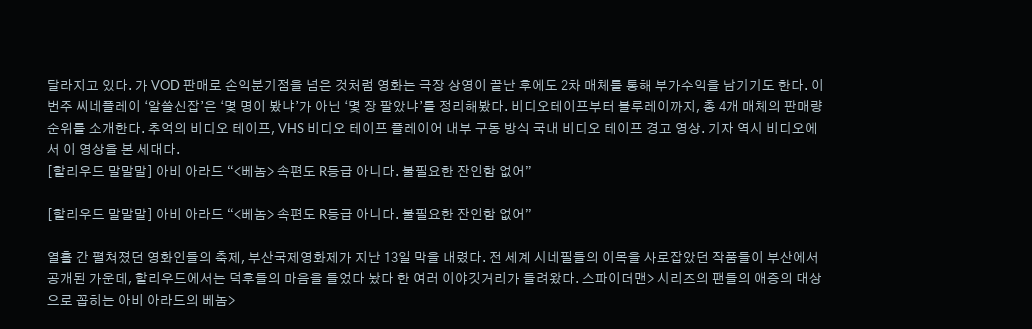달라지고 있다. 가 VOD 판매로 손익분기점을 넘은 것처럼 영화는 극장 상영이 끝난 후에도 2차 매체를 통해 부가수익을 남기기도 한다. 이번주 씨네플레이 ‘알쓸신잡’은 ‘몇 명이 봤냐’가 아닌 ‘몇 장 팔았냐’를 정리해봤다. 비디오테이프부터 블루레이까지, 총 4개 매체의 판매량 순위를 소개한다. 추억의 비디오 테이프, VHS 비디오 테이프 플레이어 내부 구동 방식 국내 비디오 테이프 경고 영상. 기자 역시 비디오에서 이 영상을 본 세대다.
[할리우드 말말말] 아비 아라드 “<베놈> 속편도 R등급 아니다. 불필요한 잔인함 없어”

[할리우드 말말말] 아비 아라드 “<베놈> 속편도 R등급 아니다. 불필요한 잔인함 없어”

열흘 간 펼쳐졌던 영화인들의 축제, 부산국제영화제가 지난 13일 막을 내렸다. 전 세계 시네필들의 이목을 사로잡았던 작품들이 부산에서 공개된 가운데, 할리우드에서는 덕후들의 마음을 들었다 놨다 한 여러 이야깃거리가 들려왔다. 스파이더맨> 시리즈의 팬들의 애증의 대상으로 꼽히는 아비 아라드의 베놈>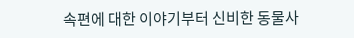속편에 대한 이야기부터 신비한 동물사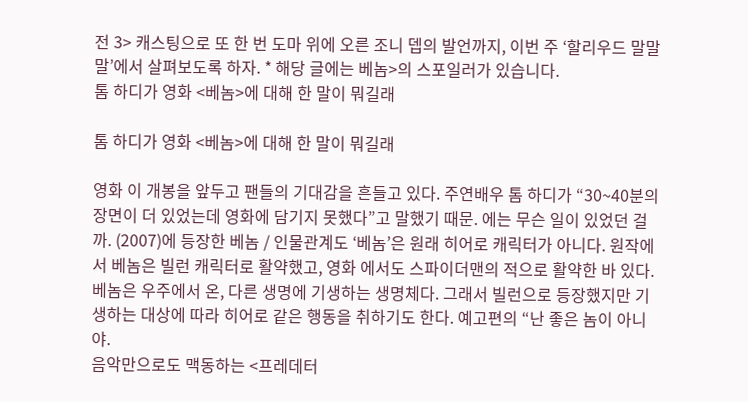전 3> 캐스팅으로 또 한 번 도마 위에 오른 조니 뎁의 발언까지, 이번 주 ‘할리우드 말말말’에서 살펴보도록 하자. * 해당 글에는 베놈>의 스포일러가 있습니다.
톰 하디가 영화 <베놈>에 대해 한 말이 뭐길래

톰 하디가 영화 <베놈>에 대해 한 말이 뭐길래

영화 이 개봉을 앞두고 팬들의 기대감을 흔들고 있다. 주연배우 톰 하디가 “30~40분의 장면이 더 있었는데 영화에 담기지 못했다”고 말했기 때문. 에는 무슨 일이 있었던 걸까. (2007)에 등장한 베놈 / 인물관계도 ‘베놈’은 원래 히어로 캐릭터가 아니다. 원작에서 베놈은 빌런 캐릭터로 활약했고, 영화 에서도 스파이더맨의 적으로 활약한 바 있다. 베놈은 우주에서 온, 다른 생명에 기생하는 생명체다. 그래서 빌런으로 등장했지만 기생하는 대상에 따라 히어로 같은 행동을 취하기도 한다. 예고편의 “난 좋은 놈이 아니야.
음악만으로도 맥동하는 <프레데터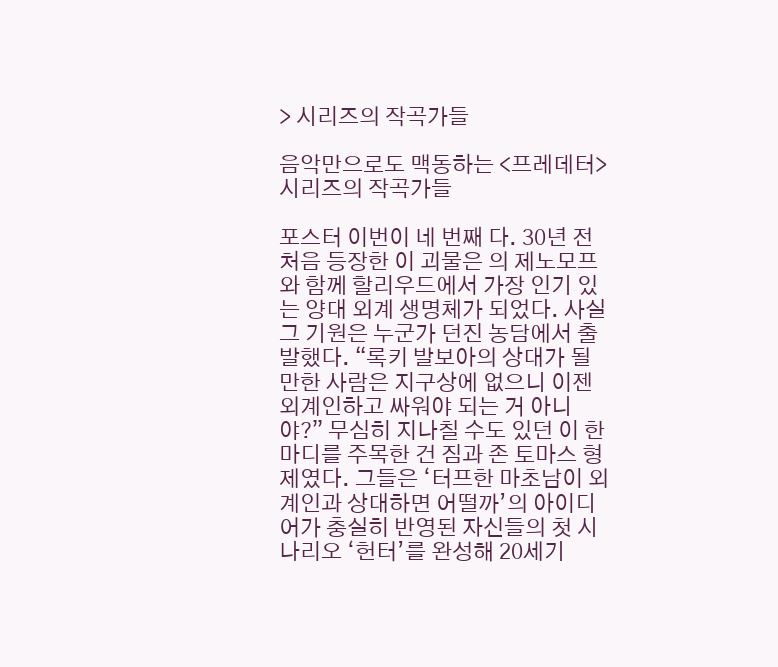> 시리즈의 작곡가들

음악만으로도 맥동하는 <프레데터> 시리즈의 작곡가들

포스터 이번이 네 번째 다. 30년 전 처음 등장한 이 괴물은 의 제노모프와 함께 할리우드에서 가장 인기 있는 양대 외계 생명체가 되었다. 사실 그 기원은 누군가 던진 농담에서 출발했다. “록키 발보아의 상대가 될 만한 사람은 지구상에 없으니 이젠 외계인하고 싸워야 되는 거 아니야?” 무심히 지나칠 수도 있던 이 한 마디를 주목한 건 짐과 존 토마스 형제였다. 그들은 ‘터프한 마초남이 외계인과 상대하면 어떨까’의 아이디어가 충실히 반영된 자신들의 첫 시나리오 ‘헌터’를 완성해 20세기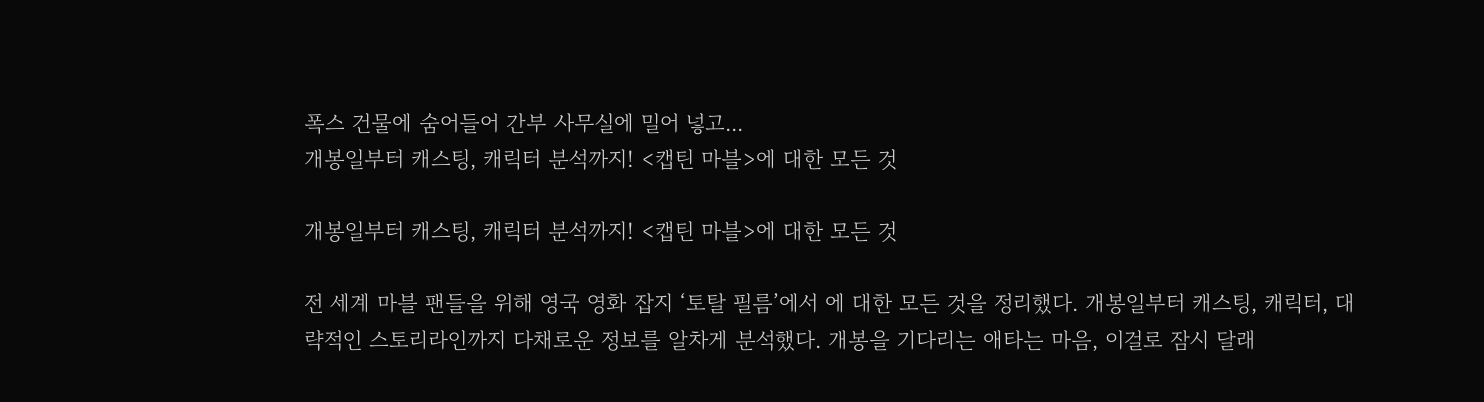폭스 건물에 숨어들어 간부 사무실에 밀어 넣고...
개봉일부터 캐스팅, 캐릭터 분석까지! <캡틴 마블>에 대한 모든 것

개봉일부터 캐스팅, 캐릭터 분석까지! <캡틴 마블>에 대한 모든 것

전 세계 마블 팬들을 위해 영국 영화 잡지 ‘토탈 필름’에서 에 대한 모든 것을 정리했다. 개봉일부터 캐스팅, 캐릭터, 대략적인 스토리라인까지 다채로운 정보를 알차게 분석했다. 개봉을 기다리는 애타는 마음, 이걸로 잠시 달래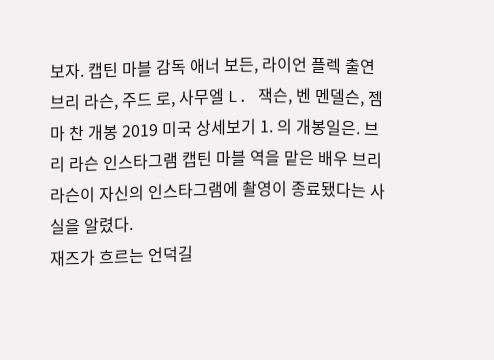보자. 캡틴 마블 감독 애너 보든, 라이언 플렉 출연 브리 라슨, 주드 로, 사무엘 L. 잭슨, 벤 멘델슨, 젬마 찬 개봉 2019 미국 상세보기 1. 의 개봉일은. 브리 라슨 인스타그램 캡틴 마블 역을 맡은 배우 브리 라슨이 자신의 인스타그램에 촬영이 종료됐다는 사실을 알렸다.
재즈가 흐르는 언덕길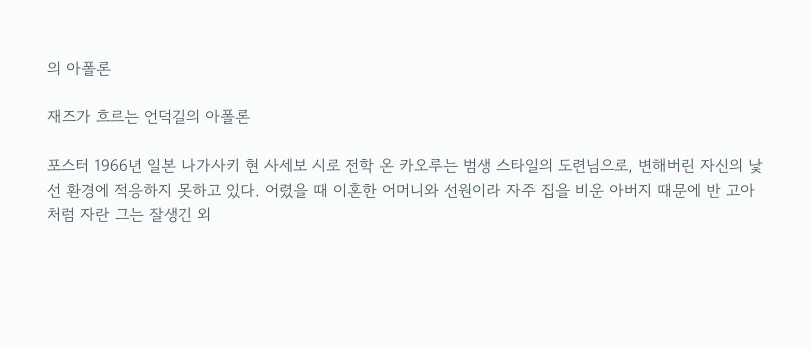의 아폴론

재즈가 흐르는 언덕길의 아폴론

포스터 1966년 일본 나가사키 현 사세보 시로 전학 온 카오루는 범생 스타일의 도련님으로, 변해버린 자신의 낯선 환경에 적응하지 못하고 있다. 어렸을 때 이혼한 어머니와 선원이라 자주 집을 비운 아버지 때문에 반 고아처럼 자란 그는 잘생긴 외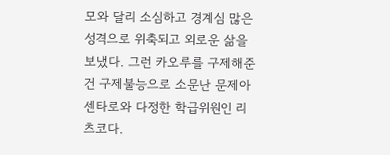모와 달리 소심하고 경계심 많은 성격으로 위축되고 외로운 삶을 보냈다. 그런 카오루를 구제해준 건 구제불능으로 소문난 문제아 센타로와 다정한 학급위원인 리츠코다.